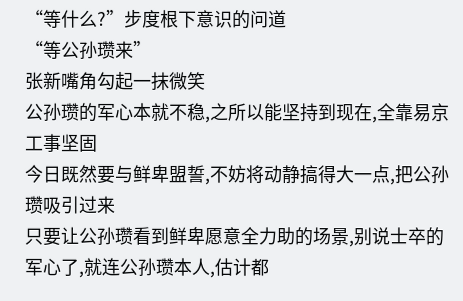“等什么?”步度根下意识的问道
“等公孙瓒来”
张新嘴角勾起一抹微笑
公孙瓒的军心本就不稳,之所以能坚持到现在,全靠易京工事坚固
今日既然要与鲜卑盟誓,不妨将动静搞得大一点,把公孙瓒吸引过来
只要让公孙瓒看到鲜卑愿意全力助的场景,别说士卒的军心了,就连公孙瓒本人,估计都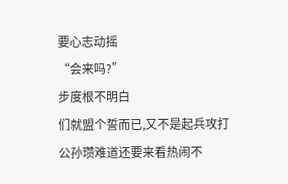要心志动摇
“会来吗?”
步度根不明白
们就盟个誓而已,又不是起兵攻打
公孙瓒难道还要来看热闹不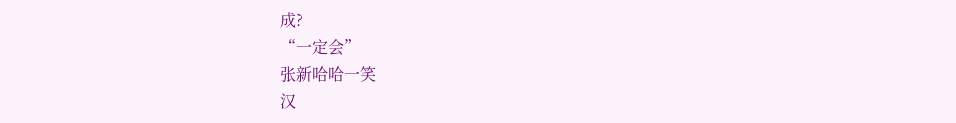成?
“一定会”
张新哈哈一笑
汉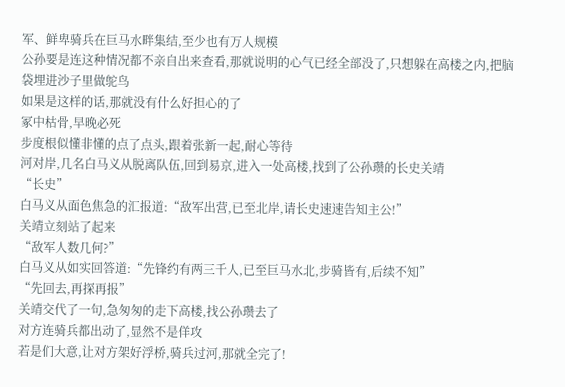军、鲜卑骑兵在巨马水畔集结,至少也有万人规模
公孙要是连这种情况都不亲自出来查看,那就说明的心气已经全部没了,只想躲在高楼之内,把脑袋埋进沙子里做鸵鸟
如果是这样的话,那就没有什么好担心的了
冢中枯骨,早晚必死
步度根似懂非懂的点了点头,跟着张新一起,耐心等待
河对岸,几名白马义从脱离队伍,回到易京,进入一处高楼,找到了公孙瓒的长史关靖
“长史”
白马义从面色焦急的汇报道:“敌军出营,已至北岸,请长史速速告知主公!”
关靖立刻站了起来
“敌军人数几何?”
白马义从如实回答道:“先锋约有两三千人,已至巨马水北,步骑皆有,后续不知”
“先回去,再探再报”
关靖交代了一句,急匆匆的走下高楼,找公孙瓒去了
对方连骑兵都出动了,显然不是佯攻
若是们大意,让对方架好浮桥,骑兵过河,那就全完了!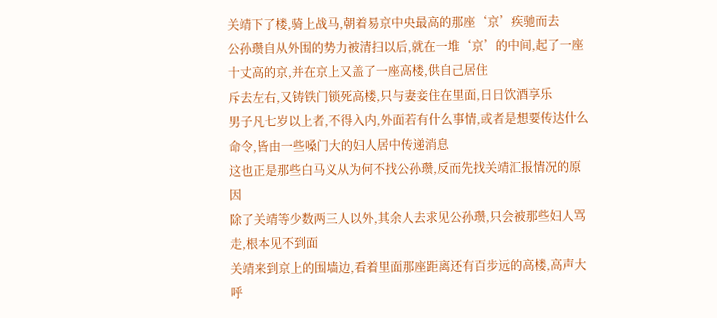关靖下了楼,骑上战马,朝着易京中央最高的那座‘京’疾驰而去
公孙瓒自从外围的势力被清扫以后,就在一堆‘京’的中间,起了一座十丈高的京,并在京上又盖了一座高楼,供自己居住
斥去左右,又铸铁门锁死高楼,只与妻妾住在里面,日日饮酒享乐
男子凡七岁以上者,不得入内,外面若有什么事情,或者是想要传达什么命令,皆由一些嗓门大的妇人居中传递消息
这也正是那些白马义从为何不找公孙瓒,反而先找关靖汇报情况的原因
除了关靖等少数两三人以外,其余人去求见公孙瓒,只会被那些妇人骂走,根本见不到面
关靖来到京上的围墙边,看着里面那座距离还有百步远的高楼,高声大呼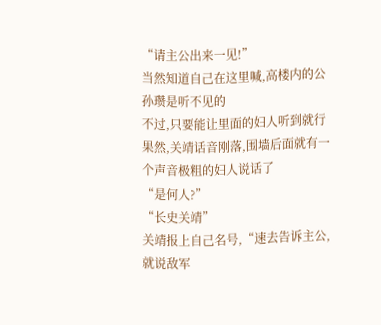“请主公出来一见!”
当然知道自己在这里喊,高楼内的公孙瓒是听不见的
不过,只要能让里面的妇人听到就行
果然,关靖话音刚落,围墙后面就有一个声音极粗的妇人说话了
“是何人?”
“长史关靖”
关靖报上自己名号,“速去告诉主公,就说敌军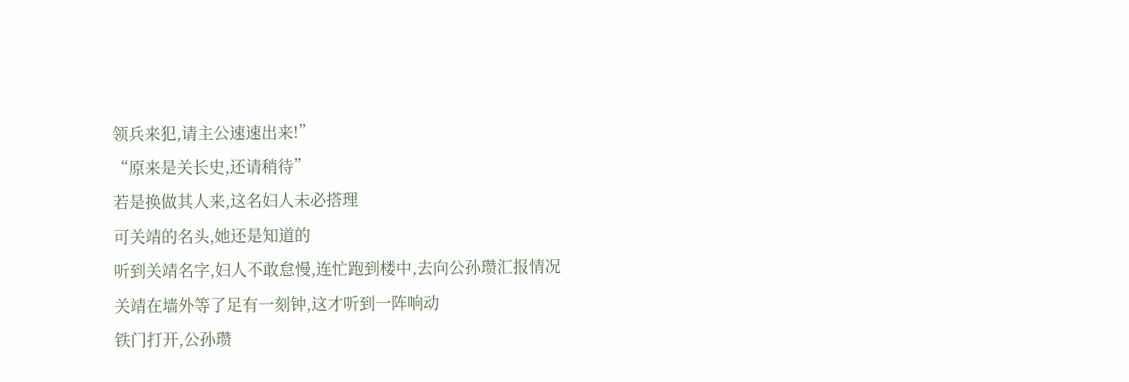领兵来犯,请主公速速出来!”
“原来是关长史,还请稍待”
若是换做其人来,这名妇人未必搭理
可关靖的名头,她还是知道的
听到关靖名字,妇人不敢怠慢,连忙跑到楼中,去向公孙瓒汇报情况
关靖在墙外等了足有一刻钟,这才听到一阵响动
铁门打开,公孙瓒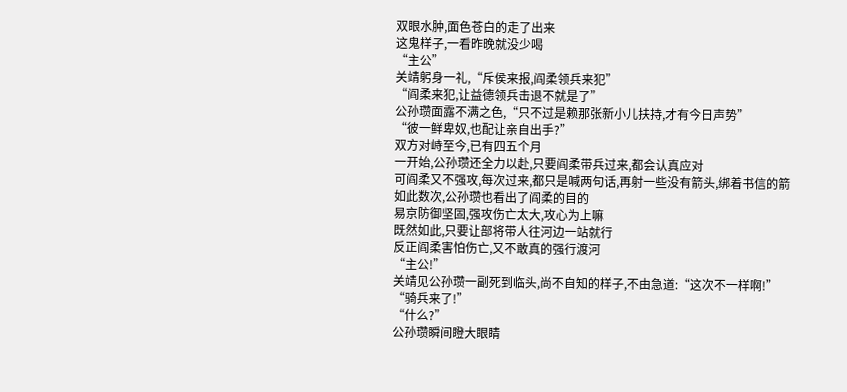双眼水肿,面色苍白的走了出来
这鬼样子,一看昨晚就没少喝
“主公”
关靖躬身一礼,“斥侯来报,阎柔领兵来犯”
“阎柔来犯,让益德领兵击退不就是了”
公孙瓒面露不满之色,“只不过是赖那张新小儿扶持,才有今日声势”
“彼一鲜卑奴,也配让亲自出手?”
双方对峙至今,已有四五个月
一开始,公孙瓒还全力以赴,只要阎柔带兵过来,都会认真应对
可阎柔又不强攻,每次过来,都只是喊两句话,再射一些没有箭头,绑着书信的箭
如此数次,公孙瓒也看出了阎柔的目的
易京防御坚固,强攻伤亡太大,攻心为上嘛
既然如此,只要让部将带人往河边一站就行
反正阎柔害怕伤亡,又不敢真的强行渡河
“主公!”
关靖见公孙瓒一副死到临头,尚不自知的样子,不由急道:“这次不一样啊!”
“骑兵来了!”
“什么?”
公孙瓒瞬间瞪大眼睛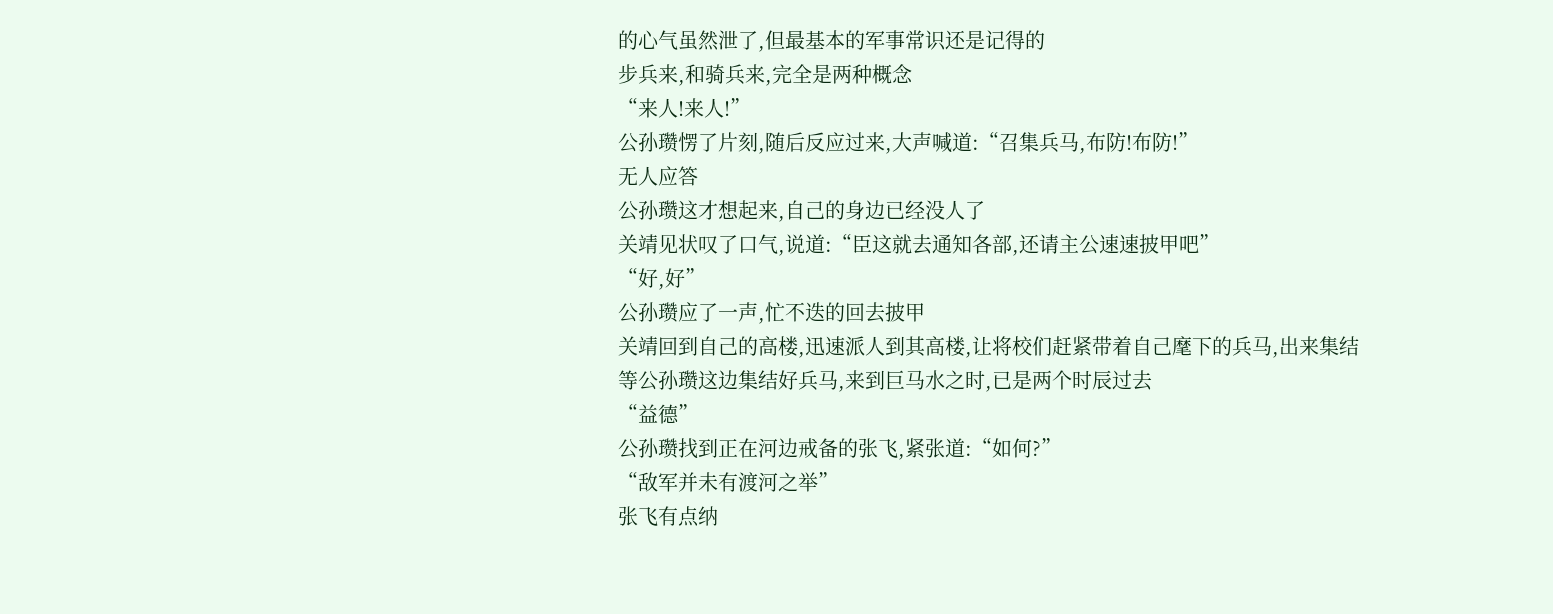的心气虽然泄了,但最基本的军事常识还是记得的
步兵来,和骑兵来,完全是两种概念
“来人!来人!”
公孙瓒愣了片刻,随后反应过来,大声喊道:“召集兵马,布防!布防!”
无人应答
公孙瓒这才想起来,自己的身边已经没人了
关靖见状叹了口气,说道:“臣这就去通知各部,还请主公速速披甲吧”
“好,好”
公孙瓒应了一声,忙不迭的回去披甲
关靖回到自己的高楼,迅速派人到其高楼,让将校们赶紧带着自己麾下的兵马,出来集结
等公孙瓒这边集结好兵马,来到巨马水之时,已是两个时辰过去
“益德”
公孙瓒找到正在河边戒备的张飞,紧张道:“如何?”
“敌军并未有渡河之举”
张飞有点纳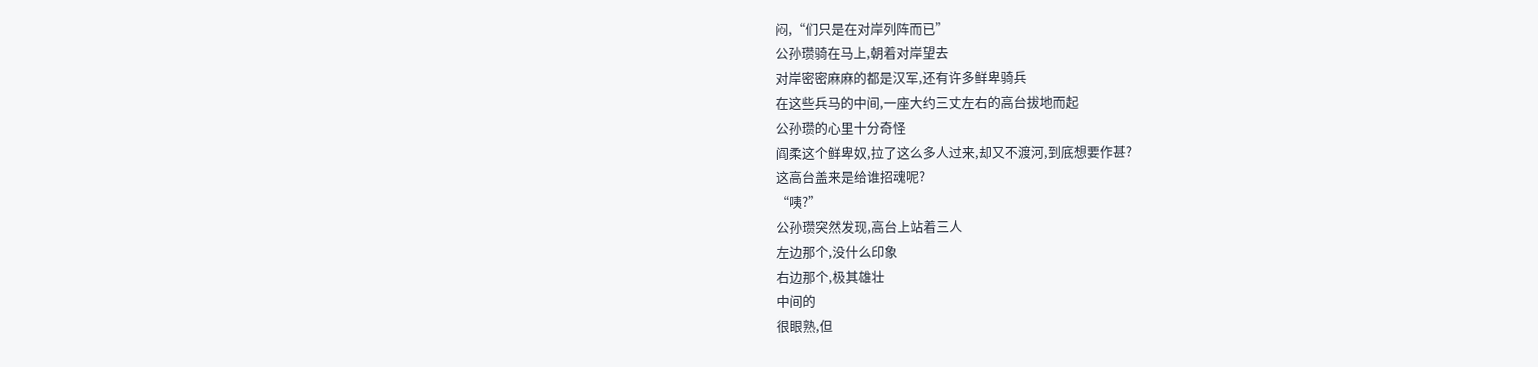闷,“们只是在对岸列阵而已”
公孙瓒骑在马上,朝着对岸望去
对岸密密麻麻的都是汉军,还有许多鲜卑骑兵
在这些兵马的中间,一座大约三丈左右的高台拔地而起
公孙瓒的心里十分奇怪
阎柔这个鲜卑奴,拉了这么多人过来,却又不渡河,到底想要作甚?
这高台盖来是给谁招魂呢?
“咦?”
公孙瓒突然发现,高台上站着三人
左边那个,没什么印象
右边那个,极其雄壮
中间的
很眼熟,但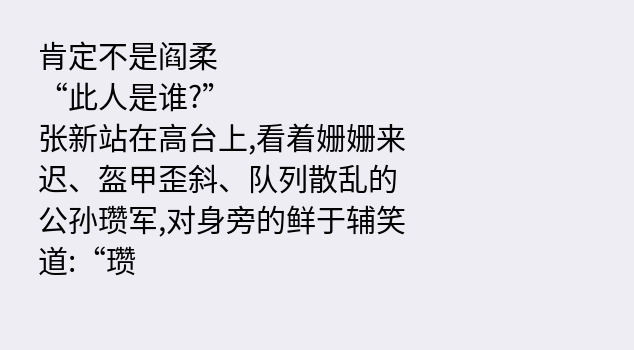肯定不是阎柔
“此人是谁?”
张新站在高台上,看着姗姗来迟、盔甲歪斜、队列散乱的公孙瓒军,对身旁的鲜于辅笑道:“瓒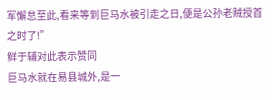军懈怠至此,看来等到巨马水被引走之日,便是公孙老贼授首之时了!”
鲜于辅对此表示赞同
巨马水就在易县城外,是一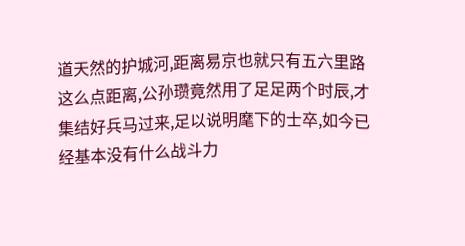道天然的护城河,距离易京也就只有五六里路
这么点距离,公孙瓒竟然用了足足两个时辰,才集结好兵马过来,足以说明麾下的士卒,如今已经基本没有什么战斗力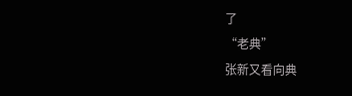了
“老典”
张新又看向典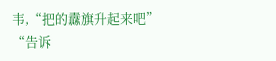韦,“把的纛旗升起来吧”
“告诉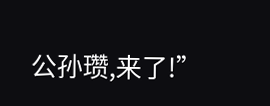公孙瓒,来了!”